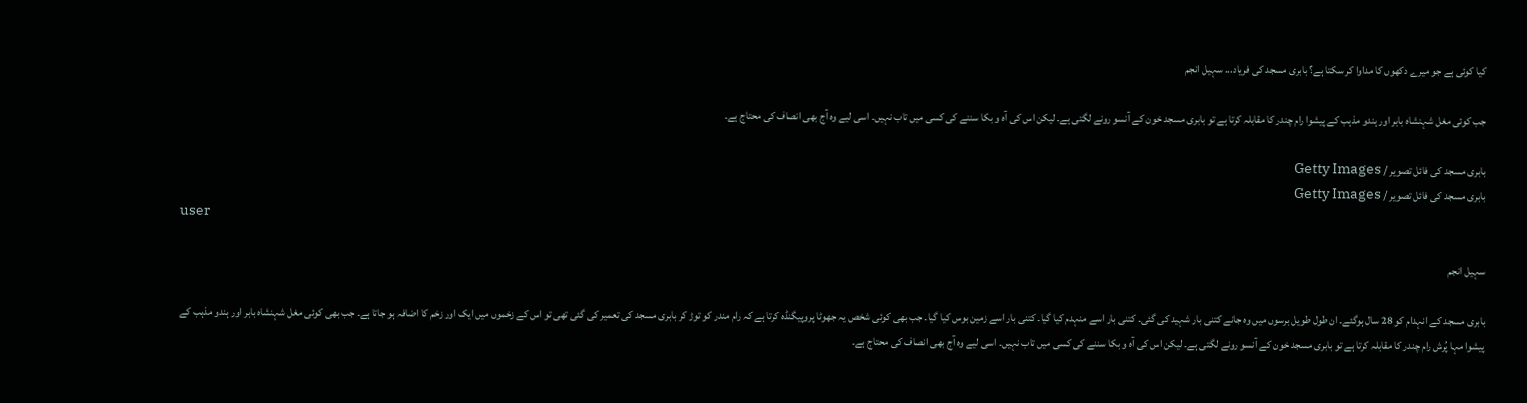کیا کوئی ہے جو میرے دکھوں کا مداوا کر سکتا ہے؟ بابری مسجد کی فریاد... سہیل انجم

جب کوئی مغل شہنشاہ بابر اور ہندو مذہب کے پیشوا رام چندر کا مقابلہ کرتا ہے تو بابری مسجد خون کے آنسو رونے لگتی ہے۔ لیکن اس کی آہ و بکا سننے کی کسی میں تاب نہیں۔ اسی لیے وہ آج بھی انصاف کی محتاج ہے۔

بابری مسجد کی فائل تصویر / Getty Images
بابری مسجد کی فائل تصویر / Getty Images
user

سہیل انجم

بابری مسجد کے انہدام کو 28 سال ہوگئے۔ ان طول طویل برسوں میں وہ جانے کتنی بار شہید کی گئی۔ کتنی بار اسے منہدم کیا گیا۔ کتنی بار اسے زمین بوس کیا گیا۔ جب بھی کوئی شخص یہ جھوٹا پروپیگنڈہ کرتا ہے کہ رام مندر کو توڑ کر بابری مسجد کی تعمیر کی گئی تھی تو اس کے زخموں میں ایک اور زخم کا اضافہ ہو جاتا ہے۔ جب بھی کوئی مغل شہنشاہ بابر اور ہندو مذہب کے پیشوا مہا پُرش رام چندر کا مقابلہ کرتا ہے تو بابری مسجد خون کے آنسو رونے لگتی ہے۔ لیکن اس کی آہ و بکا سننے کی کسی میں تاب نہیں۔ اسی لیے وہ آج بھی انصاف کی محتاج ہے۔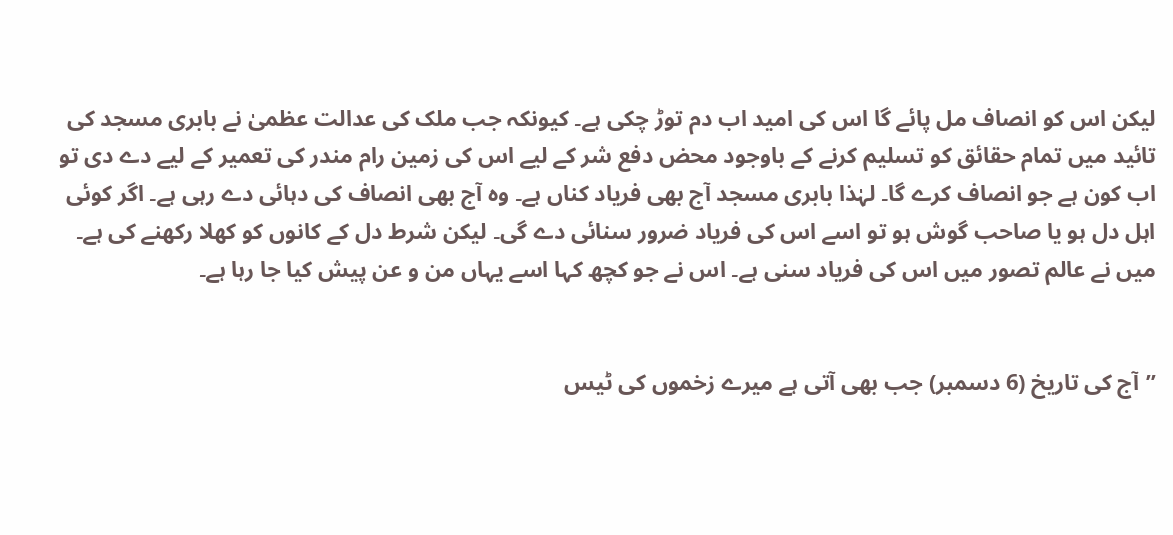لیکن اس کو انصاف مل پائے گا اس کی امید اب دم توڑ چکی ہے۔ کیونکہ جب ملک کی عدالت عظمیٰ نے بابری مسجد کی تائید میں تمام حقائق کو تسلیم کرنے کے باوجود محض دفع شر کے لیے اس کی زمین رام مندر کی تعمیر کے لیے دے دی تو اب کون ہے جو انصاف کرے گا۔ لہٰذا بابری مسجد آج بھی فریاد کناں ہے۔ وہ آج بھی انصاف کی دہائی دے رہی ہے۔ اگر کوئی اہل دل ہو یا صاحب گوش ہو تو اسے اس کی فریاد ضرور سنائی دے گی۔ لیکن شرط دل کے کانوں کو کھلا رکھنے کی ہے۔ میں نے عالم تصور میں اس کی فریاد سنی ہے۔ اس نے جو کچھ کہا اسے یہاں من و عن پیش کیا جا رہا ہے۔


’’آج کی تاریخ (6 دسمبر) جب بھی آتی ہے میرے زخموں کی ٹیس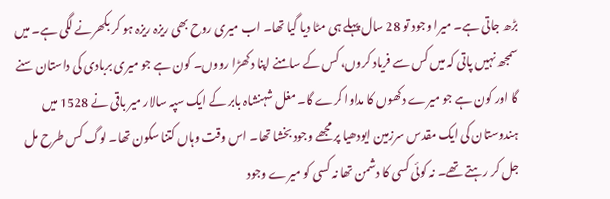بڑھ جاتی ہے۔ میرا وجود تو 28 سال پہلے ہی مٹا دیا گیا تھا۔ اب میری روح بھی ریزہ ریزہ ہو کر بکھرنے لگی ہے۔ میں سمجھ نہیں پاتی کہ میں کس سے فریاد کروں، کس کے سامنے اپنا دکھڑا رووں۔ کون ہے جو میری بربادی کی داستان سنے گا اور کون ہے جو میرے دکھوں کا مداوا کرے گا۔ مغل شہنشاہ بابر کے ایک سپہ سالار میر باقی نے 1528 میں ہندوستان کی ایک مقدس سرزمین ایودھیا پر مجھے وجود بخشا تھا۔ اس وقت وہاں کتنا سکون تھا۔ لوگ کس طرح مل جل کر رہتے تھے۔ نہ کوئی کسی کا دشمن تھا نہ کسی کو میرے وجود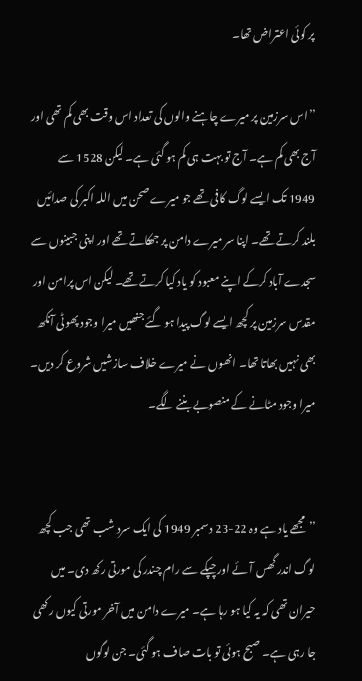پر کوئی اعتراض تھا۔

’’اس سرزمین پر میرے چاہنے والوں کی تعداد اس وقت بھی کم تھی اور آج بھی کم ہے۔ آج تو بہت ہی کم ہو گئی ہے۔ لیکن 1528 سے 1949 تک ایسے لوگ کافی تھے جو میرے صحن میں اللہ اکبر کی صدائیں بلند کرتے تھے۔ اپنا سر میرے دامن پر جھکاتے تھے اور اپنی جبینوں سے سجدے آباد کرکے اپنے معبود کو یاد کیا کرتے تھے۔ لیکن اس پرامن اور مقدس سرزمین پر کچھ ایسے لوگ پیدا ہو گئے جنھیں میرا وجود پھوٹی آنکھ بھی نہیں بھاتا تھا۔ انھوں نے میرے خلاف سازشیں شروع کر دیں۔ میرا وجود مٹانے کے منصوبے بننے لگے۔


’’مجھے یاد ہے وہ 22-23 دسمبر 1949 کی ایک سرد شب تھی جب کچھ لوگ اندر گھس آئے اور چپکے سے رام چندر کی مورتی رکھ دی۔ میں حیران تھی کہ یہ کیا ہو رہا ہے۔ میرے دامن میں آخر مورتی کیوں رکھی جا رہی ہے۔ صبح ہوئی تو بات صاف ہو گئی۔ جن لوگوں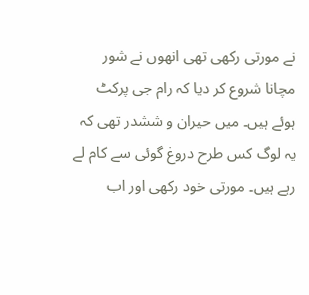نے مورتی رکھی تھی انھوں نے شور مچانا شروع کر دیا کہ رام جی پرکٹ ہوئے ہیں۔ میں حیران و ششدر تھی کہ یہ لوگ کس طرح دروغ گوئی سے کام لے رہے ہیں۔ مورتی خود رکھی اور اب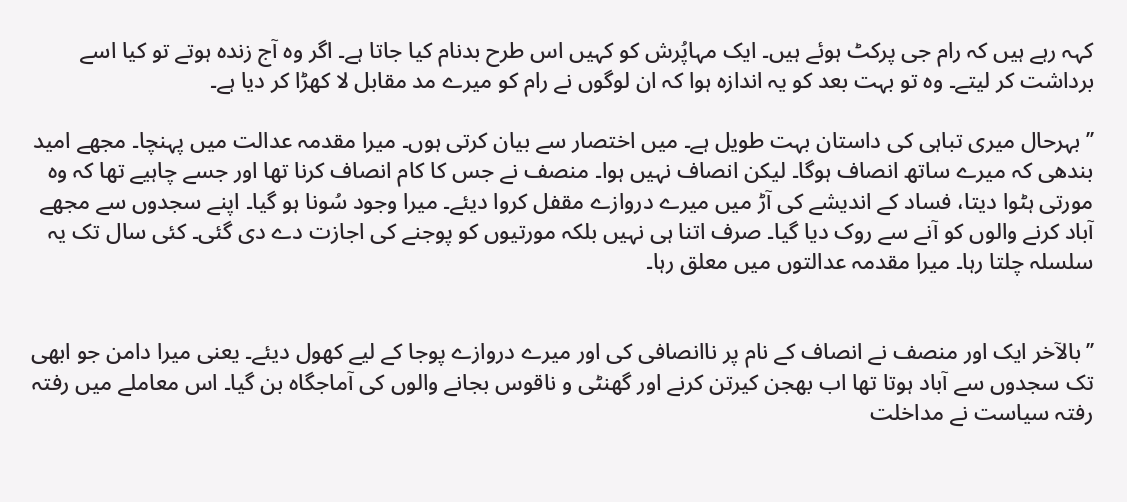کہہ رہے ہیں کہ رام جی پرکٹ ہوئے ہیں۔ ایک مہاپُرش کو کہیں اس طرح بدنام کیا جاتا ہے۔ اگر وہ آج زندہ ہوتے تو کیا اسے برداشت کر لیتے۔ وہ تو بہت بعد کو یہ اندازہ ہوا کہ ان لوگوں نے رام کو میرے مد مقابل لا کھڑا کر دیا ہے۔

’’بہرحال میری تباہی کی داستان بہت طویل ہے۔ میں اختصار سے بیان کرتی ہوں۔ میرا مقدمہ عدالت میں پہنچا۔ مجھے امید بندھی کہ میرے ساتھ انصاف ہوگا۔ لیکن انصاف نہیں ہوا۔ منصف نے جس کا کام انصاف کرنا تھا اور جسے چاہیے تھا کہ وہ مورتی ہٹوا دیتا، فساد کے اندیشے کی آڑ میں میرے دروازے مقفل کروا دیئے۔ میرا وجود سُونا ہو گیا۔ اپنے سجدوں سے مجھے آباد کرنے والوں کو آنے سے روک دیا گیا۔ صرف اتنا ہی نہیں بلکہ مورتیوں کو پوجنے کی اجازت دے دی گئی۔ کئی سال تک یہ سلسلہ چلتا رہا۔ میرا مقدمہ عدالتوں میں معلق رہا۔


’’بالآخر ایک اور منصف نے انصاف کے نام پر ناانصافی کی اور میرے دروازے پوجا کے لیے کھول دیئے۔ یعنی میرا دامن جو ابھی تک سجدوں سے آباد ہوتا تھا اب بھجن کیرتن کرنے اور گھنٹی و ناقوس بجانے والوں کی آماجگاہ بن گیا۔ اس معاملے میں رفتہ رفتہ سیاست نے مداخلت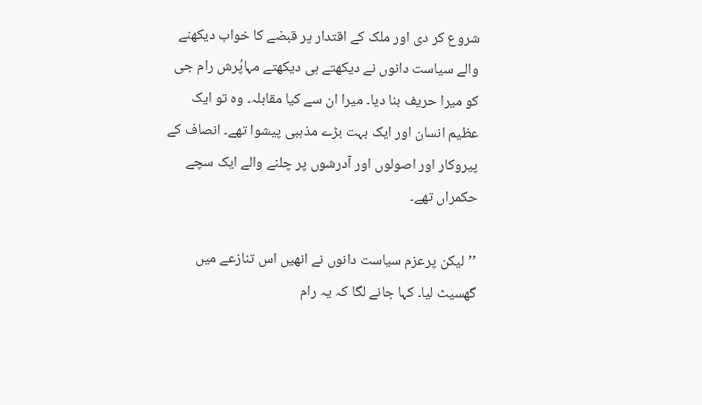شروع کر دی اور ملک کے اقتدار پر قبضے کا خواب دیکھنے والے سیاست دانوں نے دیکھتے ہی دیکھتے مہاپُرش رام جی کو میرا حریف بنا دیا۔ میرا ان سے کیا مقابلہ۔ وہ تو ایک عظیم انسان اور ایک بہت بڑے مذہبی پیشوا تھے۔ انصاف کے پیروکار اور اصولوں اور آدرشوں پر چلنے والے ایک سچے حکمراں تھے۔

’’لیکن پرعزم سیاست دانوں نے انھیں اس تنازعے میں گھسیٹ لیا۔ کہا جانے لگا کہ یہ رام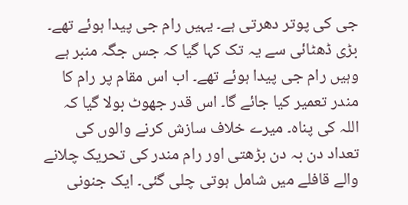جی کی پوتر دھرتی ہے۔ یہیں رام جی پیدا ہوئے تھے۔ بڑی ڈھٹائی سے یہ تک کہا گیا کہ جس جگہ منبر ہے وہیں رام جی پیدا ہوئے تھے۔ اب اس مقام پر رام کا مندر تعمیر کیا جائے گا۔ اس قدر جھوٹ بولا گیا کہ اللہ کی پناہ۔ میرے خلاف سازش کرنے والوں کی تعداد دن بہ دن بڑھتی اور رام مندر کی تحریک چلانے والے قافلے میں شامل ہوتی چلی گئی۔ ایک جنونی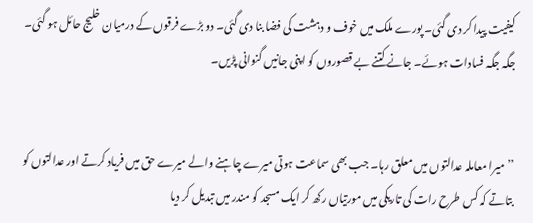کیفیت پیدا کر دی گئی۔ پورے ملک میں خوف و دہشت کی فضا بنا دی گئی۔ دو بڑے فرقوں کے درمیان خلیج حائل ہو گئی۔ جگہ جگہ فسادات ہوئے۔ جانے کتنے بے قصوروں کو اپنی جانیں گنوانی پڑیں۔


’’میرا معاملہ عدالتوں میں معلق رہا۔ جب بھی سماعت ہوتی میرے چاہنے والے میرے حق میں فریاد کرتے اور عدالتوں کو بتاتے کہ کس طرح رات کی تاریکی میں مورتیاں رکھ کر ایک مسجد کو مندر میں تبدیل کر دیا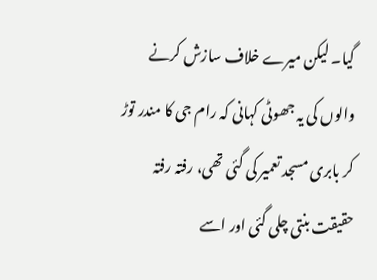گیا۔ لیکن میرے خلاف سازش کرنے والوں کی یہ جھوٹی کہانی کہ رام جی کا مندر توڑ کر بابری مسجد تعمیر کی گئی تھی، رفتہ رفتہ حقیقت بنتی چلی گئی اور اسے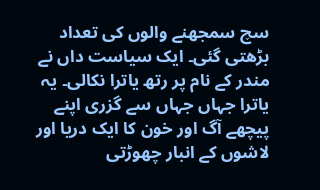سچ سمجھنے والوں کی تعداد بڑھتی گئی۔ ایک سیاست داں نے مندر کے نام پر رتھ یاترا نکالی۔ یہ یاترا جہاں جہاں سے گزری اپنے پیچھے آگ اور خون کا ایک دریا اور لاشوں کے انبار چھوڑتی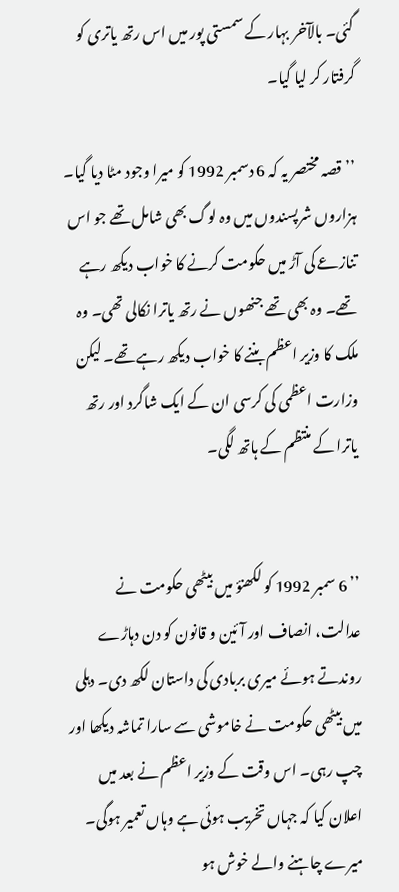گئی۔ بالآخر بہار کے سمستی پور میں اس رتھ یاتری کو گرفتار کر لیا گیا۔

’’قصہ مختصر یہ کہ 6 دسمبر 1992 کو میرا وجود مٹا دیا گیا۔ ہزاروں شرپسندوں میں وہ لوگ بھی شامل تھے جو اس تنازعے کی آڑ میں حکومت کرنے کا خواب دیکھ رہے تھے۔ وہ بھی تھے جنھوں نے رتھ یاترا نکالی تھی۔ وہ ملک کا وزیر اعظم بننے کا خواب دیکھ رہے تھے۔ لیکن وزارت اعظمی کی کرسی ان کے ایک شاگرد اور رتھ یاترا کے منتظم کے ہاتھ لگی۔


’’ 6 سمبر 1992 کو لکھنؤ میں بیٹھی حکومت نے عدالت، انصاف اور آئین و قانون کو دن دہاڑے روندتے ہوئے میری بربادی کی داستان لکھ دی۔ دہلی میں بیٹھی حکومت نے خاموشی سے سارا تماشہ دیکھا اور چپ رہی۔ اس وقت کے وزیر اعظم نے بعد میں اعلان کیا کہ جہاں تخریب ہوئی ہے وہاں تعمیر ہوگی۔ میرے چاہنے والے خوش ہو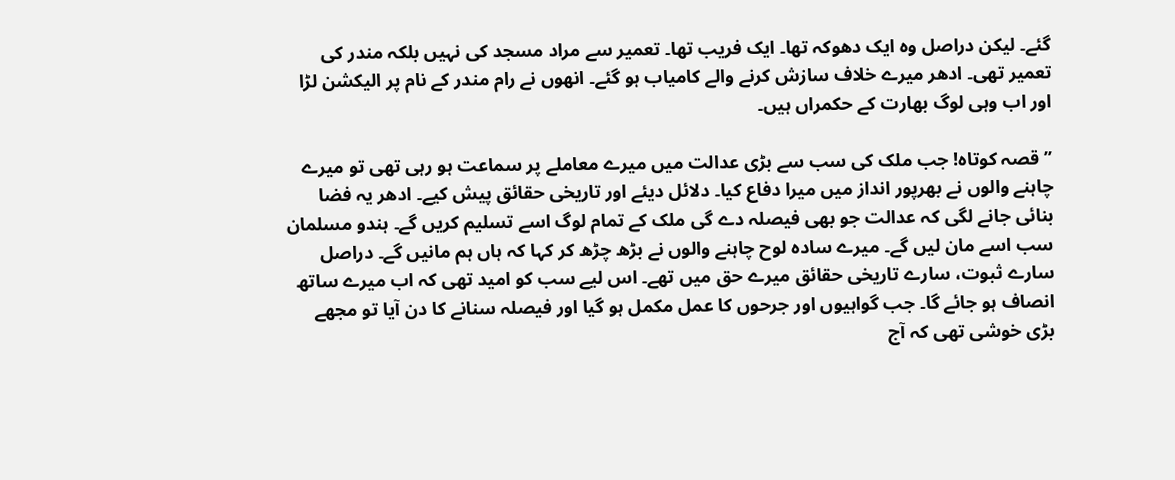گئے۔ لیکن دراصل وہ ایک دھوکہ تھا۔ ایک فریب تھا۔ تعمیر سے مراد مسجد کی نہیں بلکہ مندر کی تعمیر تھی۔ ادھر میرے خلاف سازش کرنے والے کامیاب ہو گئے۔ انھوں نے رام مندر کے نام پر الیکشن لڑا اور اب وہی لوگ بھارت کے حکمراں ہیں۔

’’قصہ کوتاہ! جب ملک کی سب سے بڑی عدالت میں میرے معاملے پر سماعت ہو رہی تھی تو میرے چاہنے والوں نے بھرپور انداز میں میرا دفاع کیا۔ دلائل دیئے اور تاریخی حقائق پیش کیے۔ ادھر یہ فضا بنائی جانے لگی کہ عدالت جو بھی فیصلہ دے گی ملک کے تمام لوگ اسے تسلیم کریں گے۔ ہندو مسلمان سب اسے مان لیں گے۔ میرے سادہ لوح چاہنے والوں نے بڑھ چڑھ کر کہا کہ ہاں ہم مانیں گے۔ دراصل سارے ثبوت، سارے تاریخی حقائق میرے حق میں تھے۔ اس لیے سب کو امید تھی کہ اب میرے ساتھ انصاف ہو جائے گا۔ جب گواہیوں اور جرحوں کا عمل مکمل ہو گیا اور فیصلہ سنانے کا دن آیا تو مجھے بڑی خوشی تھی کہ آج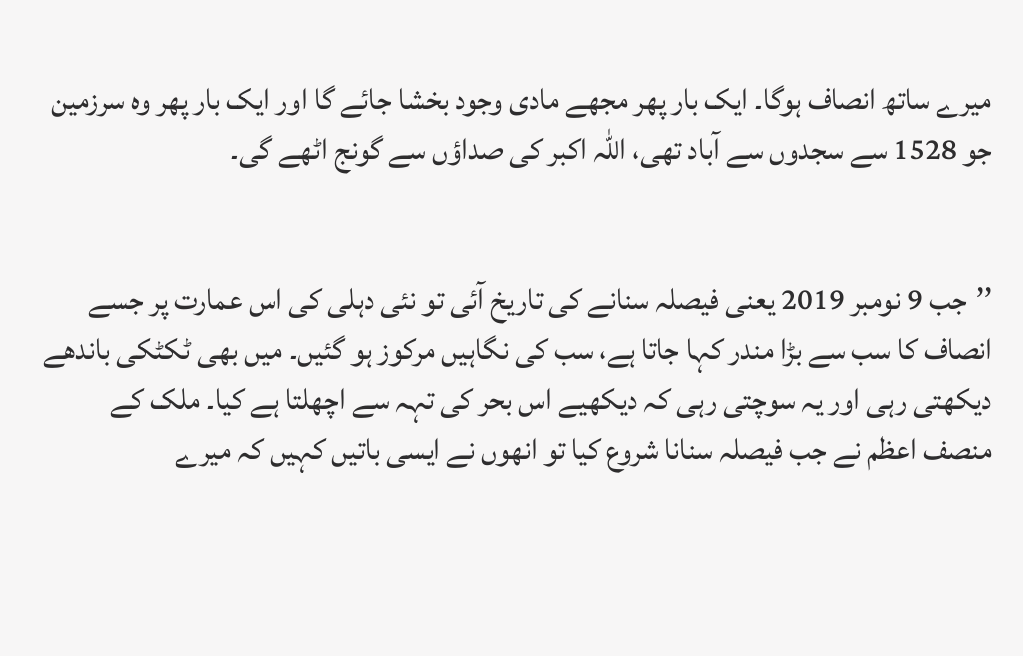میرے ساتھ انصاف ہوگا۔ ایک بار پھر مجھے مادی وجود بخشا جائے گا اور ایک بار پھر وہ سرزمین جو 1528 سے سجدوں سے آباد تھی، اللہ اکبر کی صداؤں سے گونج اٹھے گی۔


’’جب 9 نومبر 2019 یعنی فیصلہ سنانے کی تاریخ آئی تو نئی دہلی کی اس عمارت پر جسے انصاف کا سب سے بڑا مندر کہا جاتا ہے، سب کی نگاہیں مرکوز ہو گئیں۔ میں بھی ٹکٹکی باندھے دیکھتی رہی اور یہ سوچتی رہی کہ دیکھیے اس بحر کی تہہ سے اچھلتا ہے کیا۔ ملک کے منصف اعظم نے جب فیصلہ سنانا شروع کیا تو انھوں نے ایسی باتیں کہیں کہ میرے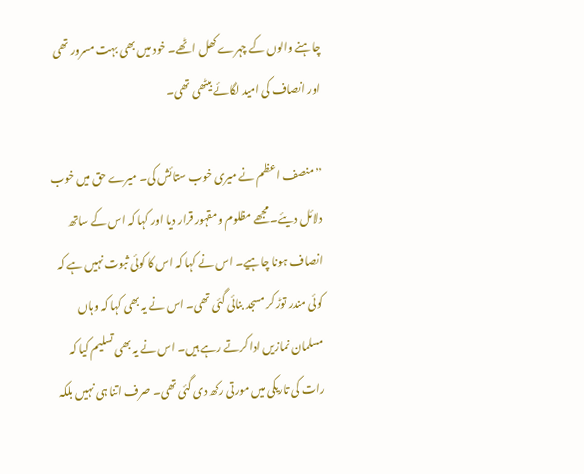چاہنے والوں کے چہرے کھل اٹھے۔ خود میں بھی بہت مسرور تھی اور انصاف کی امید لگائے بیٹھی تھی۔

’’منصف اعظم نے میری خوب ستائش کی۔ میرے حق میں خوب دلائل دیئے۔ مجھے مظلوم و مقہور قرار دیا اور کہا کہ اس کے ساتھ انصاف ہونا چاہیے۔ اس نے کہا کہ اس کا کوئی ثبوت نہیں ہے کہ کوئی مندر توڑ کر مسجد بنائی گئی تھی۔ اس نے یہ بھی کہا کہ وہاں مسلمان نمازیں ادا کرتے رہے ہیں۔ اس نے یہ بھی تسلیم کیا کہ رات کی تاریکی میں مورتی رکھ دی گئی تھی۔ صرف اتنا ہی نہیں بلکہ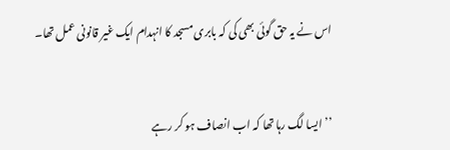اس نے یہ حق گوئی بھی کی کہ بابری مسجد کا انہدام ایک غیر قانونی عمل تھا۔


’’ایسا لگ رہا تھا کہ اب انصاف ہو کر رہے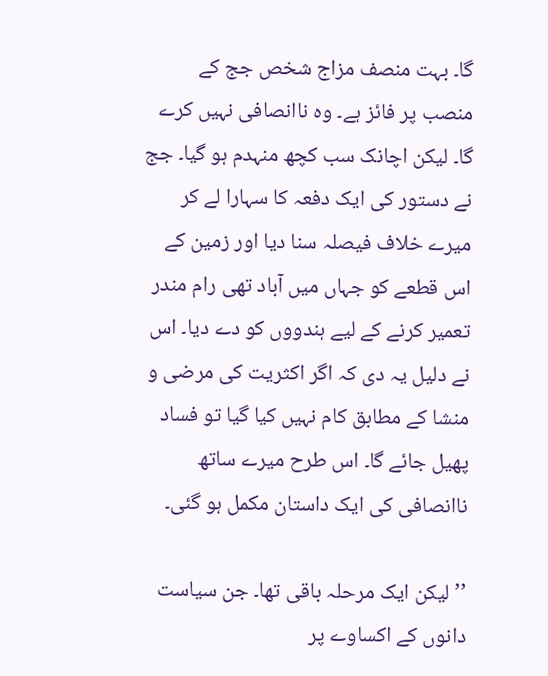گا۔ بہت منصف مزاج شخص جج کے منصب پر فائز ہے۔ وہ ناانصافی نہیں کرے گا۔ لیکن اچانک سب کچھ منہدم ہو گیا۔ جج نے دستور کی ایک دفعہ کا سہارا لے کر میرے خلاف فیصلہ سنا دیا اور زمین کے اس قطعے کو جہاں میں آباد تھی رام مندر تعمیر کرنے کے لیے ہندووں کو دے دیا۔ اس نے دلیل یہ دی کہ اگر اکثریت کی مرضی و منشا کے مطابق کام نہیں کیا گیا تو فساد پھیل جائے گا۔ اس طرح میرے ساتھ ناانصافی کی ایک داستان مکمل ہو گئی۔

’’لیکن ایک مرحلہ باقی تھا۔ جن سیاست دانوں کے اکساوے پر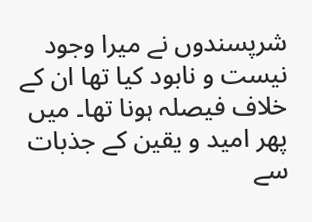شرپسندوں نے میرا وجود نیست و نابود کیا تھا ان کے خلاف فیصلہ ہونا تھا۔ میں پھر امید و یقین کے جذبات سے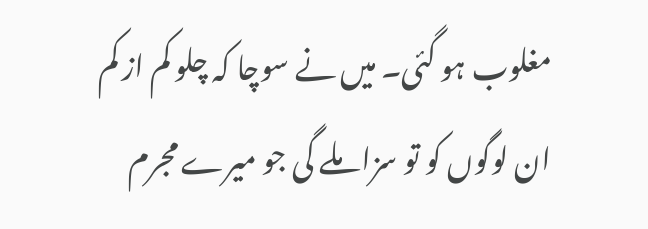مغلوب ہو گئی۔ میں نے سوچا کہ چلو کم از کم ان لوگوں کو تو سزا ملے گی جو میرے مجرم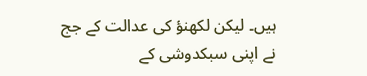ہیں۔ لیکن لکھنؤ کی عدالت کے جج نے اپنی سبکدوشی کے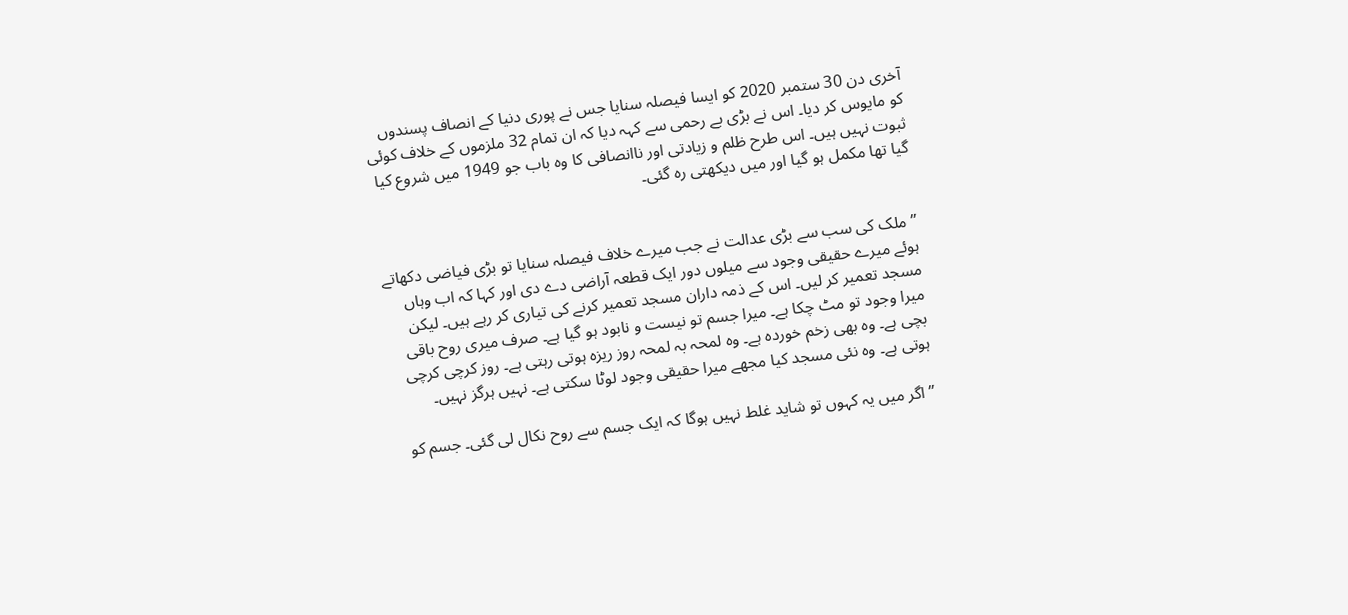آخری دن 30 ستمبر 2020 کو ایسا فیصلہ سنایا جس نے پوری دنیا کے انصاف پسندوں کو مایوس کر دیا۔ اس نے بڑی بے رحمی سے کہہ دیا کہ ان تمام 32 ملزموں کے خلاف کوئی ثبوت نہیں ہیں۔ اس طرح ظلم و زیادتی اور ناانصافی کا وہ باب جو 1949 میں شروع کیا گیا تھا مکمل ہو گیا اور میں دیکھتی رہ گئی۔


’’ملک کی سب سے بڑی عدالت نے جب میرے خلاف فیصلہ سنایا تو بڑی فیاضی دکھاتے ہوئے میرے حقیقی وجود سے میلوں دور ایک قطعہ آراضی دے دی اور کہا کہ اب وہاں مسجد تعمیر کر لیں۔ اس کے ذمہ داران مسجد تعمیر کرنے کی تیاری کر رہے ہیں۔ لیکن میرا وجود تو مٹ چکا ہے۔ میرا جسم تو نیست و نابود ہو گیا ہے۔ صرف میری روح باقی بچی ہے۔ وہ بھی زخم خوردہ ہے۔ وہ لمحہ بہ لمحہ روز ریزہ ہوتی رہتی ہے۔ روز کرچی کرچی ہوتی ہے۔ وہ نئی مسجد کیا مجھے میرا حقیقی وجود لوٹا سکتی ہے۔ نہیں ہرگز نہیں۔

’’اگر میں یہ کہوں تو شاید غلط نہیں ہوگا کہ ایک جسم سے روح نکال لی گئی۔ جسم کو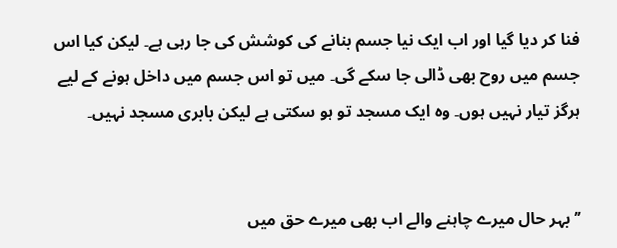فنا کر دیا گیا اور اب ایک نیا جسم بنانے کی کوشش کی جا رہی ہے۔ لیکن کیا اس جسم میں روح بھی ڈالی جا سکے گی۔ میں تو اس جسم میں داخل ہونے کے لیے ہرگز تیار نہیں ہوں۔ وہ ایک مسجد تو ہو سکتی ہے لیکن بابری مسجد نہیں۔


’’بہر حال میرے چاہنے والے اب بھی میرے حق میں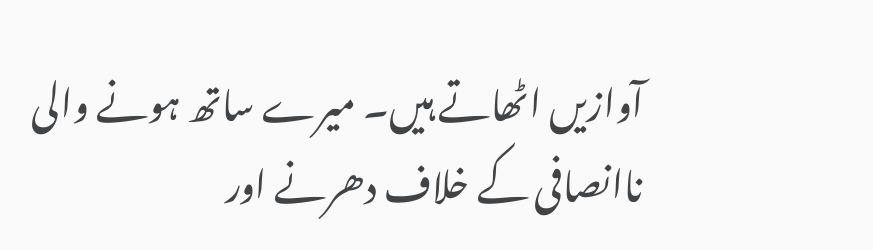آوازیں اٹھاتے ہیں۔ میرے ساتھ ہونے والی ناانصافی کے خلاف دھرنے اور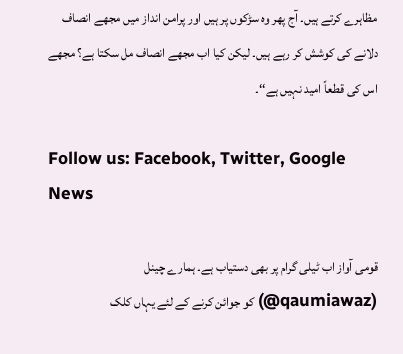مظاہرے کرتے ہیں۔ آج پھر وہ سڑکوں پر ہیں اور پرامن انداز میں مجھے انصاف دلانے کی کوشش کر رہے ہیں۔ لیکن کیا اب مجھے انصاف مل سکتا ہے؟ مجھے اس کی قطعاً امید نہیں ہے‘‘۔

Follow us: Facebook, Twitter, Google News

قومی آواز اب ٹیلی گرام پر بھی دستیاب ہے۔ ہمارے چینل (qaumiawaz@) کو جوائن کرنے کے لئے یہاں کلک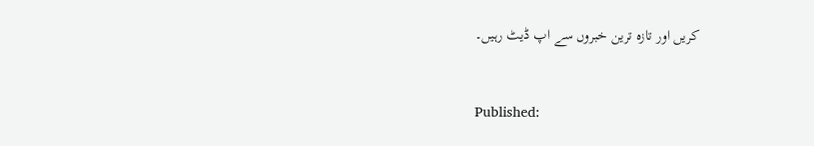کریں اور تازہ ترین خبروں سے اپ ڈیٹ رہیں۔


Published: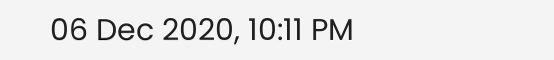06 Dec 2020, 10:11 PM